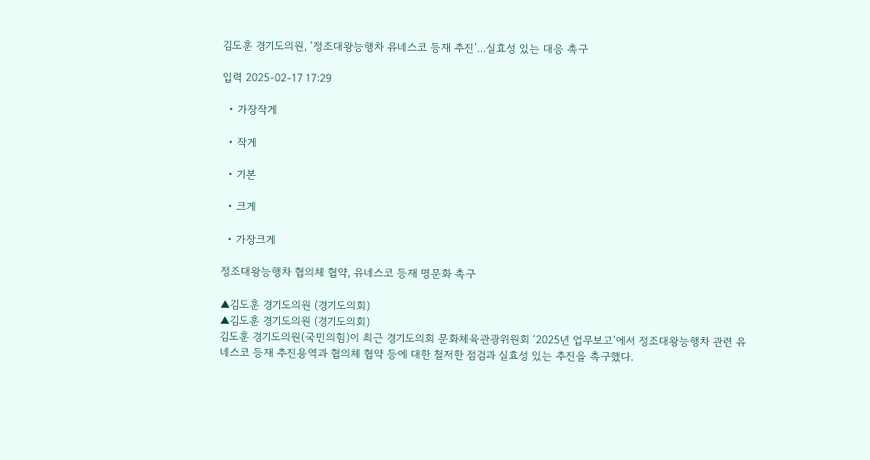김도훈 경기도의원, ‘정조대왕능행차 유네스코 등재 추진’...실효성 있는 대응 촉구

입력 2025-02-17 17:29

  • 가장작게

  • 작게

  • 기본

  • 크게

  • 가장크게

정조대왕능행차 협의체 협약, 유네스코 등재 명문화 촉구

▲김도훈 경기도의원 (경기도의회)
▲김도훈 경기도의원 (경기도의회)
김도훈 경기도의원(국민의힘)이 최근 경기도의회 문화체육관광위원회 ‘2025년 업무보고’에서 정조대왕능행차 관련 유네스코 등재 추진용역과 협의체 협약 등에 대한 철저한 점검과 실효성 있는 추진을 촉구했다.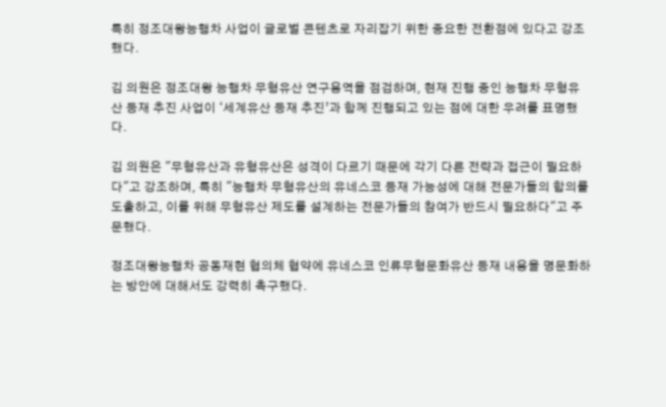특히 정조대왕능행차 사업이 글로벌 콘텐츠로 자리잡기 위한 중요한 전환점에 있다고 강조했다.

김 의원은 정조대왕 능행차 무형유산 연구용역을 점검하며, 현재 진행 중인 능행차 무형유산 등재 추진 사업이 ‘세계유산 등재 추진’과 함께 진행되고 있는 점에 대한 우려를 표명했다.

김 의원은 "무형유산과 유형유산은 성격이 다르기 때문에 각기 다른 전략과 접근이 필요하다"고 강조하며, 특히 "능행차 무형유산의 유네스코 등재 가능성에 대해 전문가들의 합의를 도출하고, 이를 위해 무형유산 제도를 설계하는 전문가들의 참여가 반드시 필요하다"고 주문했다.

정조대왕능행차 공동재현 협의체 협약에 유네스코 인류무형문화유산 등재 내용을 명문화하는 방안에 대해서도 강력히 촉구했다.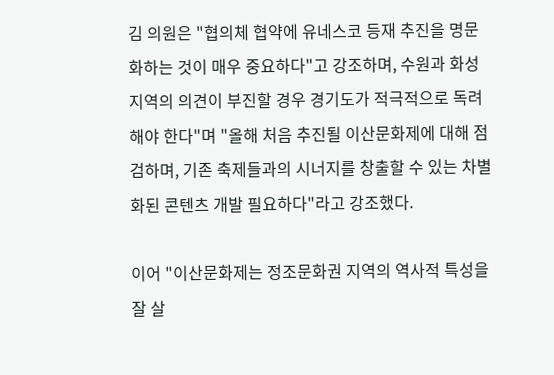김 의원은 "협의체 협약에 유네스코 등재 추진을 명문화하는 것이 매우 중요하다"고 강조하며, 수원과 화성 지역의 의견이 부진할 경우 경기도가 적극적으로 독려해야 한다"며 "올해 처음 추진될 이산문화제에 대해 점검하며, 기존 축제들과의 시너지를 창출할 수 있는 차별화된 콘텐츠 개발 필요하다"라고 강조했다.

이어 "이산문화제는 정조문화권 지역의 역사적 특성을 잘 살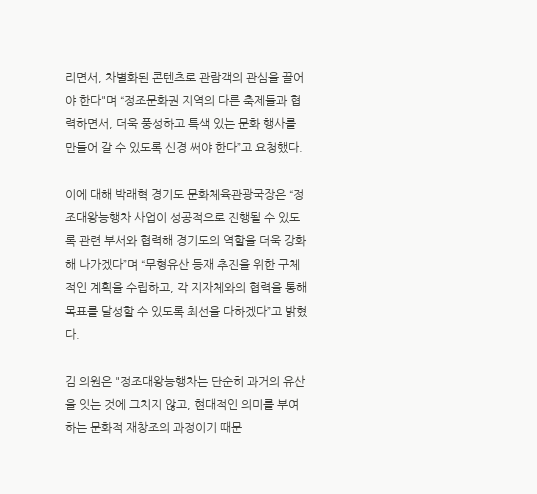리면서, 차별화된 콘텐츠로 관람객의 관심을 끌어야 한다"며 “정조문화권 지역의 다른 축제들과 협력하면서, 더욱 풍성하고 특색 있는 문화 행사를 만들어 갈 수 있도록 신경 써야 한다”고 요청했다.

이에 대해 박래혁 경기도 문화체육관광국장은 “정조대왕능행차 사업이 성공적으로 진행될 수 있도록 관련 부서와 협력해 경기도의 역할을 더욱 강화해 나가겠다”며 “무형유산 등재 추진을 위한 구체적인 계획을 수립하고, 각 지자체와의 협력을 통해 목표를 달성할 수 있도록 최선을 다하겠다”고 밝혔다.

김 의원은 "정조대왕능행차는 단순히 과거의 유산을 잇는 것에 그치지 않고, 현대적인 의미를 부여하는 문화적 재창조의 과정이기 때문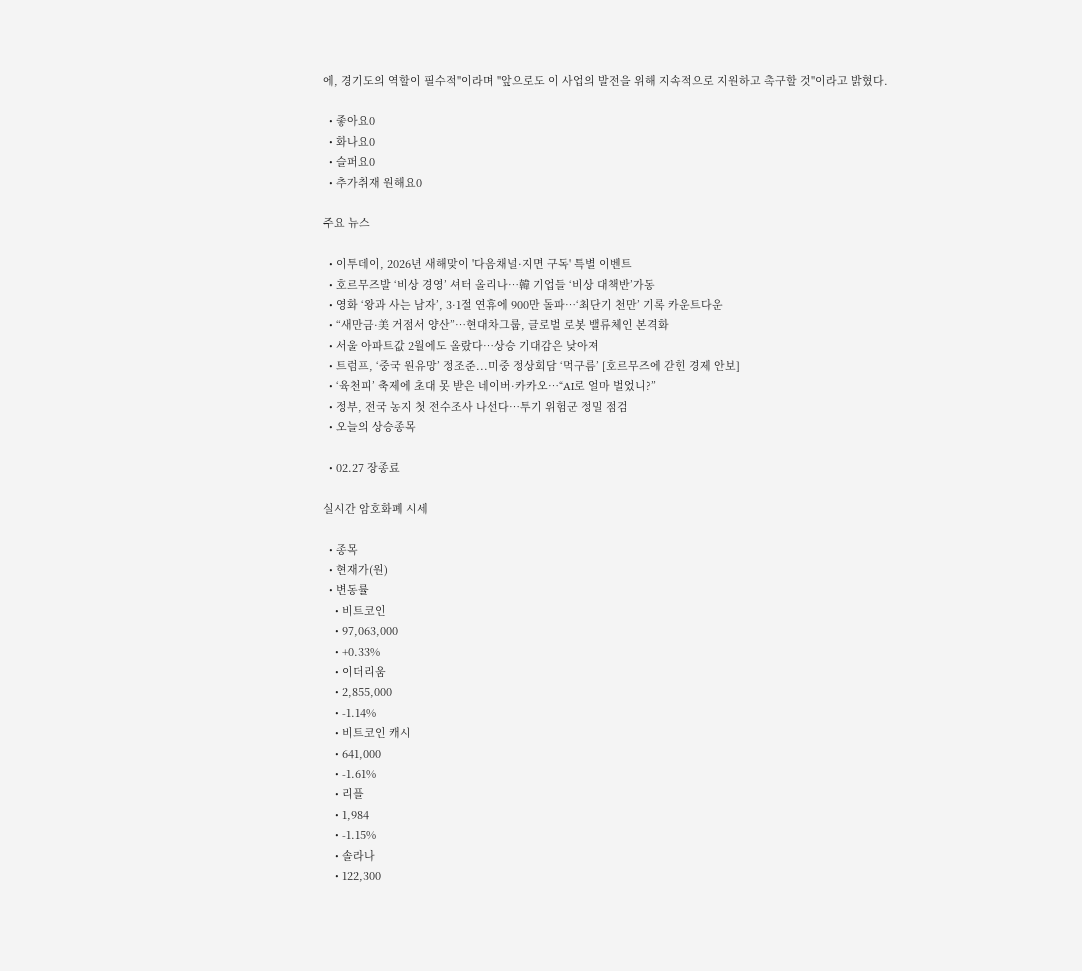에, 경기도의 역할이 필수적"이라며 "앞으로도 이 사업의 발전을 위해 지속적으로 지원하고 촉구할 것"이라고 밝혔다.

  • 좋아요0
  • 화나요0
  • 슬퍼요0
  • 추가취재 원해요0

주요 뉴스

  • 이투데이, 2026년 새해맞이 '다음채널·지면 구독' 특별 이벤트
  • 호르무즈발 ‘비상 경영’ 셔터 올리나…韓 기업들 ‘비상 대책반’가동
  • 영화 ‘왕과 사는 남자’, 3·1절 연휴에 900만 돌파…‘최단기 천만’ 기록 카운트다운
  • “새만금·美 거점서 양산”…현대차그룹, 글로벌 로봇 밸류체인 본격화
  • 서울 아파트값 2월에도 올랐다…상승 기대감은 낮아져
  • 트럼프, ‘중국 원유망’ 정조준...미중 정상회담 ‘먹구름’ [호르무즈에 갇힌 경제 안보]
  • ‘육천피’ 축제에 초대 못 받은 네이버·카카오⋯“AI로 얼마 벌었니?”
  • 정부, 전국 농지 첫 전수조사 나선다…투기 위험군 정밀 점검
  • 오늘의 상승종목

  • 02.27 장종료

실시간 암호화폐 시세

  • 종목
  • 현재가(원)
  • 변동률
    • 비트코인
    • 97,063,000
    • +0.33%
    • 이더리움
    • 2,855,000
    • -1.14%
    • 비트코인 캐시
    • 641,000
    • -1.61%
    • 리플
    • 1,984
    • -1.15%
    • 솔라나
    • 122,300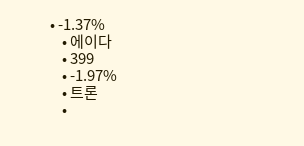• -1.37%
    • 에이다
    • 399
    • -1.97%
    • 트론
    •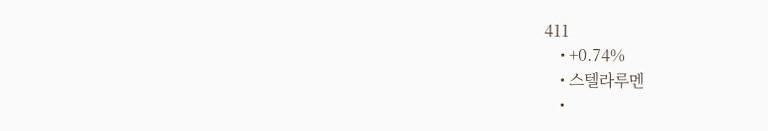411
    • +0.74%
    • 스텔라루멘
    •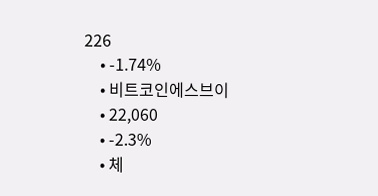226
    • -1.74%
    • 비트코인에스브이
    • 22,060
    • -2.3%
    • 체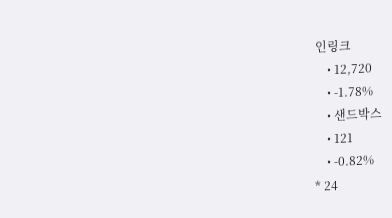인링크
    • 12,720
    • -1.78%
    • 샌드박스
    • 121
    • -0.82%
* 24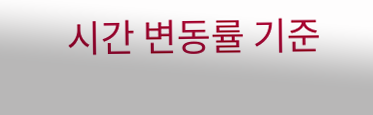시간 변동률 기준